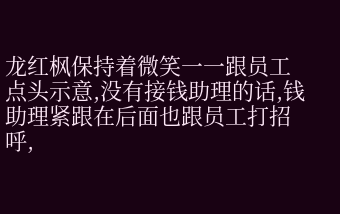龙红枫保持着微笑一一跟员工点头示意,没有接钱助理的话,钱助理紧跟在后面也跟员工打招呼,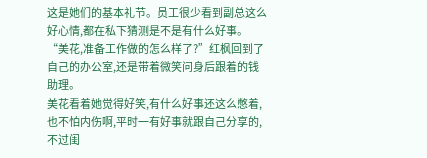这是她们的基本礼节。员工很少看到副总这么好心情,都在私下猜测是不是有什么好事。
“美花,准备工作做的怎么样了?”红枫回到了自己的办公室,还是带着微笑问身后跟着的钱助理。
美花看着她觉得好笑,有什么好事还这么憋着,也不怕内伤啊,平时一有好事就跟自己分享的,不过闺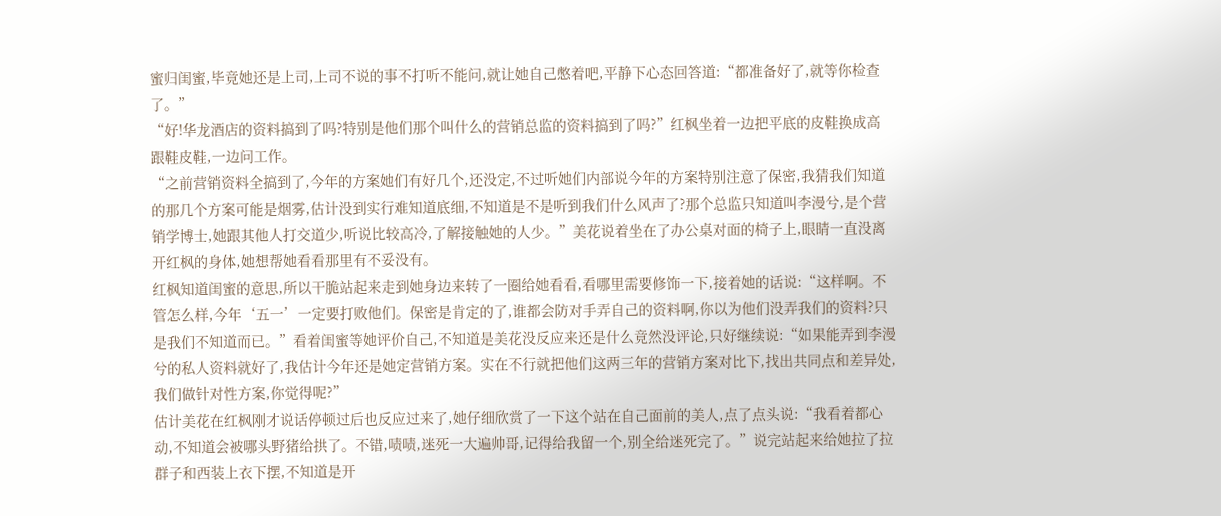蜜归闺蜜,毕竟她还是上司,上司不说的事不打听不能问,就让她自己憋着吧,平静下心态回答道:“都准备好了,就等你检查了。”
“好!华龙酒店的资料搞到了吗?特别是他们那个叫什么的营销总监的资料搞到了吗?”红枫坐着一边把平底的皮鞋换成高跟鞋皮鞋,一边问工作。
“之前营销资料全搞到了,今年的方案她们有好几个,还没定,不过听她们内部说今年的方案特别注意了保密,我猜我们知道的那几个方案可能是烟雾,估计没到实行难知道底细,不知道是不是听到我们什么风声了?那个总监只知道叫李漫兮,是个营销学博士,她跟其他人打交道少,听说比较高冷,了解接触她的人少。”美花说着坐在了办公桌对面的椅子上,眼睛一直没离开红枫的身体,她想帮她看看那里有不妥没有。
红枫知道闺蜜的意思,所以干脆站起来走到她身边来转了一圈给她看看,看哪里需要修饰一下,接着她的话说:“这样啊。不管怎么样,今年‘五一’一定要打败他们。保密是肯定的了,谁都会防对手弄自己的资料啊,你以为他们没弄我们的资料?只是我们不知道而已。”看着闺蜜等她评价自己,不知道是美花没反应来还是什么竟然没评论,只好继续说:“如果能弄到李漫兮的私人资料就好了,我估计今年还是她定营销方案。实在不行就把他们这两三年的营销方案对比下,找出共同点和差异处,我们做针对性方案,你觉得呢?”
估计美花在红枫刚才说话停顿过后也反应过来了,她仔细欣赏了一下这个站在自己面前的美人,点了点头说:“我看着都心动,不知道会被哪头野猪给拱了。不错,啧啧,迷死一大遍帅哥,记得给我留一个,别全给迷死完了。”说完站起来给她拉了拉群子和西装上衣下摆,不知道是开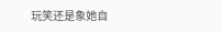玩笑还是象她自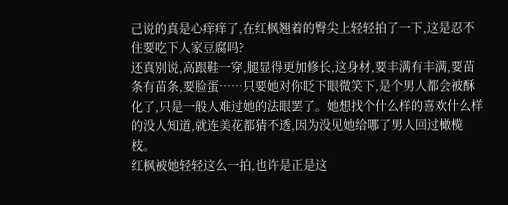己说的真是心痒痒了,在红枫翘着的臀尖上轻轻拍了一下,这是忍不住要吃下人家豆腐吗?
还真别说,高跟鞋一穿,腿显得更加修长,这身材,要丰满有丰满,要苗条有苗条,要脸蛋……只要她对你眨下眼微笑下,是个男人都会被酥化了,只是一般人难过她的法眼罢了。她想找个什么样的喜欢什么样的没人知道,就连美花都猜不透,因为没见她给哪了男人回过橄榄枝。
红枫被她轻轻这么一拍,也许是正是这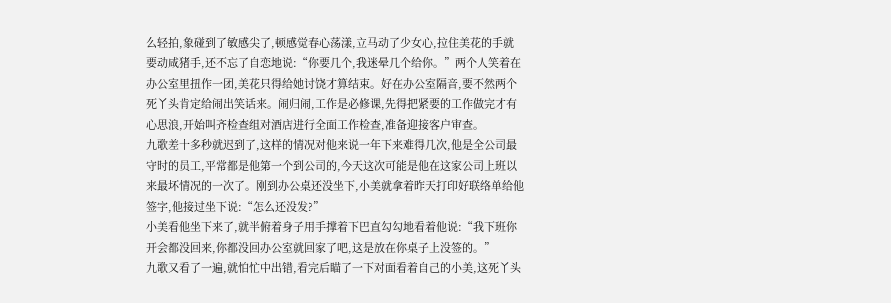么轻拍,象碰到了敏感尖了,顿感觉春心荡漾,立马动了少女心,拉住美花的手就要动咸猪手,还不忘了自恋地说:“你要几个,我迷晕几个给你。”两个人笑着在办公室里扭作一团,美花只得给她讨饶才算结束。好在办公室隔音,要不然两个死丫头肯定给闹出笑话来。闹归闹,工作是必修课,先得把紧要的工作做完才有心思浪,开始叫齐检查组对酒店进行全面工作检查,准备迎接客户审查。
九歌差十多秒就迟到了,这样的情况对他来说一年下来难得几次,他是全公司最守时的员工,平常都是他第一个到公司的,今天这次可能是他在这家公司上班以来最坏情况的一次了。刚到办公桌还没坐下,小美就拿着昨天打印好联络单给他签字,他接过坐下说:“怎么还没发?”
小美看他坐下来了,就半俯着身子用手撑着下巴直勾勾地看着他说:“我下班你开会都没回来,你都没回办公室就回家了吧,这是放在你桌子上没签的。”
九歌又看了一遍,就怕忙中出错,看完后瞄了一下对面看着自己的小美,这死丫头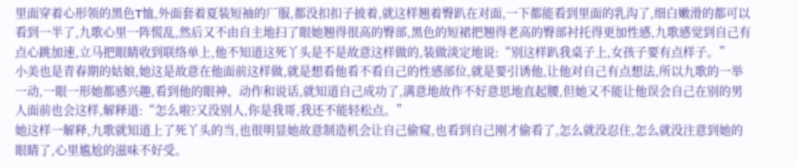里面穿着心形领的黑色T恤,外面套着夏装短袖的厂服,都没扣扣子披着,就这样翘着臀趴在对面,一下都能看到里面的乳沟了,细白嫩滑的都可以看到一半了,九歌心里一阵慌乱,然后又不由自主地扫了眼她翘得很高的臀部,黑色的短裙把翘得老高的臀部衬托得更加性感,九歌感觉到自己有点心跳加速,立马把眼睛收到联络单上,他不知道这死丫头是不是故意这样做的,装做淡定地说:“别这样趴我桌子上,女孩子要有点样子。”
小美也是青春期的姑娘,她这是故意在他面前这样做,就是想看他看不看自己的性感部位,就是要引诱他,让他对自己有点想法,所以九歌的一举一动,一眼一形她都感兴趣,看到他的眼神、动作和说话,就知道自己成功了,满意地故作不好意思地直起腰,但她又不能让他误会自己在别的男人面前也会这样,解释道:“怎么啦?又没别人,你是我哥,我还不能轻松点。”
她这样一解释,九歌就知道上了死丫头的当,也很明显她故意制造机会让自己偷窥,也看到自己刚才偷看了,怎么就没忍住,怎么就没注意到她的眼睛了,心里尴尬的滋味不好受。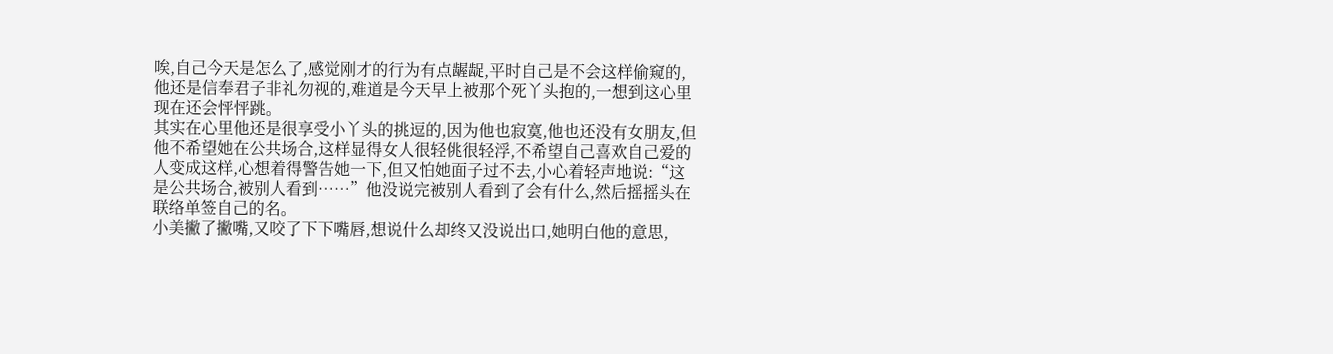唉,自己今天是怎么了,感觉刚才的行为有点龌龊,平时自己是不会这样偷窥的,他还是信奉君子非礼勿视的,难道是今天早上被那个死丫头抱的,一想到这心里现在还会怦怦跳。
其实在心里他还是很享受小丫头的挑逗的,因为他也寂寞,他也还没有女朋友,但他不希望她在公共场合,这样显得女人很轻佻很轻浮,不希望自己喜欢自己爱的人变成这样,心想着得警告她一下,但又怕她面子过不去,小心着轻声地说:“这是公共场合,被别人看到……”他没说完被别人看到了会有什么,然后摇摇头在联络单签自己的名。
小美撇了撇嘴,又咬了下下嘴唇,想说什么却终又没说出口,她明白他的意思,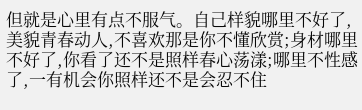但就是心里有点不服气。自己样貌哪里不好了,美貌青春动人,不喜欢那是你不懂欣赏;身材哪里不好了,你看了还不是照样春心荡漾;哪里不性感了,一有机会你照样还不是会忍不住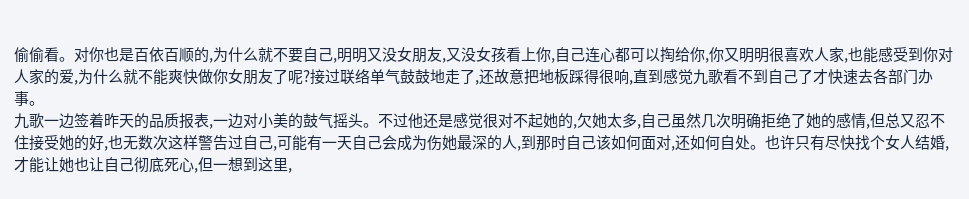偷偷看。对你也是百依百顺的,为什么就不要自己,明明又没女朋友,又没女孩看上你,自己连心都可以掏给你,你又明明很喜欢人家,也能感受到你对人家的爱,为什么就不能爽快做你女朋友了呢?接过联络单气鼓鼓地走了,还故意把地板踩得很响,直到感觉九歌看不到自己了才快速去各部门办事。
九歌一边签着昨天的品质报表,一边对小美的鼓气摇头。不过他还是感觉很对不起她的,欠她太多,自己虽然几次明确拒绝了她的感情,但总又忍不住接受她的好,也无数次这样警告过自己,可能有一天自己会成为伤她最深的人,到那时自己该如何面对,还如何自处。也许只有尽快找个女人结婚,才能让她也让自己彻底死心,但一想到这里,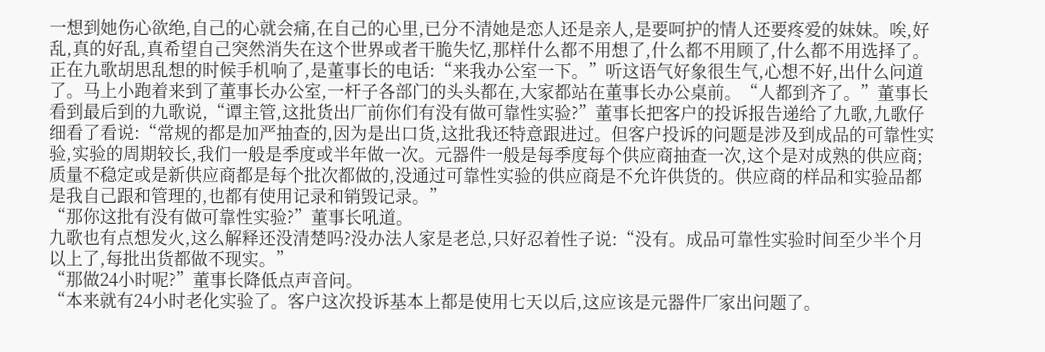一想到她伤心欲绝,自己的心就会痛,在自己的心里,已分不清她是恋人还是亲人,是要呵护的情人还要疼爱的妹妹。唉,好乱,真的好乱,真希望自己突然消失在这个世界或者干脆失忆,那样什么都不用想了,什么都不用顾了,什么都不用选择了。
正在九歌胡思乱想的时候手机响了,是董事长的电话:“来我办公室一下。”听这语气好象很生气,心想不好,出什么问道了。马上小跑着来到了董事长办公室,一杆子各部门的头头都在,大家都站在董事长办公桌前。“人都到齐了。”董事长看到最后到的九歌说,“谭主管,这批货出厂前你们有没有做可靠性实验?”董事长把客户的投诉报告递给了九歌,九歌仔细看了看说:“常规的都是加严抽查的,因为是出口货,这批我还特意跟进过。但客户投诉的问题是涉及到成品的可靠性实验,实验的周期较长,我们一般是季度或半年做一次。元器件一般是每季度每个供应商抽查一次,这个是对成熟的供应商;质量不稳定或是新供应商都是每个批次都做的,没通过可靠性实验的供应商是不允许供货的。供应商的样品和实验品都是我自己跟和管理的,也都有使用记录和销毁记录。”
“那你这批有没有做可靠性实验?”董事长吼道。
九歌也有点想发火,这么解释还没清楚吗?没办法人家是老总,只好忍着性子说:“没有。成品可靠性实验时间至少半个月以上了,每批出货都做不现实。”
“那做24小时呢?”董事长降低点声音问。
“本来就有24小时老化实验了。客户这次投诉基本上都是使用七天以后,这应该是元器件厂家出问题了。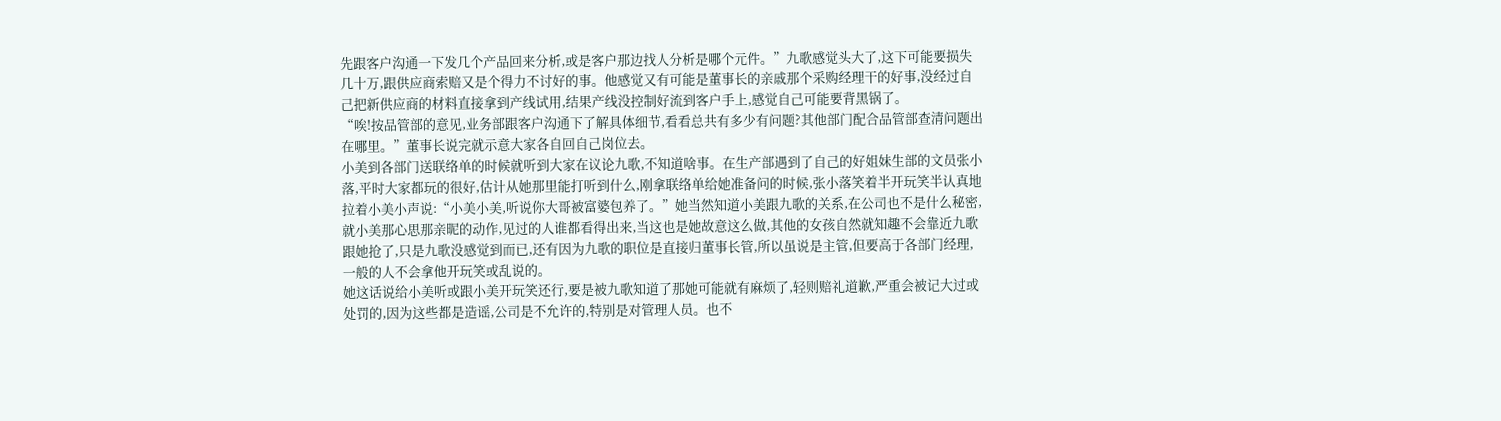先跟客户沟通一下发几个产品回来分析,或是客户那边找人分析是哪个元件。”九歌感觉头大了,这下可能要损失几十万,跟供应商索赔又是个得力不讨好的事。他感觉又有可能是董事长的亲戚那个采购经理干的好事,没经过自己把新供应商的材料直接拿到产线试用,结果产线没控制好流到客户手上,感觉自己可能要背黑锅了。
“唉!按品管部的意见,业务部跟客户沟通下了解具体细节,看看总共有多少有问题?其他部门配合品管部查清问题出在哪里。”董事长说完就示意大家各自回自己岗位去。
小美到各部门送联络单的时候就听到大家在议论九歌,不知道啥事。在生产部遇到了自己的好姐妹生部的文员张小落,平时大家都玩的很好,估计从她那里能打听到什么,刚拿联络单给她准备问的时候,张小落笑着半开玩笑半认真地拉着小美小声说:“小美小美,听说你大哥被富婆包养了。”她当然知道小美跟九歌的关系,在公司也不是什么秘密,就小美那心思那亲昵的动作,见过的人谁都看得出来,当这也是她故意这么做,其他的女孩自然就知趣不会靠近九歌跟她抢了,只是九歌没感觉到而已,还有因为九歌的职位是直接归董事长管,所以虽说是主管,但要高于各部门经理,一般的人不会拿他开玩笑或乱说的。
她这话说给小美听或跟小美开玩笑还行,要是被九歌知道了那她可能就有麻烦了,轻则赔礼道歉,严重会被记大过或处罚的,因为这些都是造谣,公司是不允许的,特别是对管理人员。也不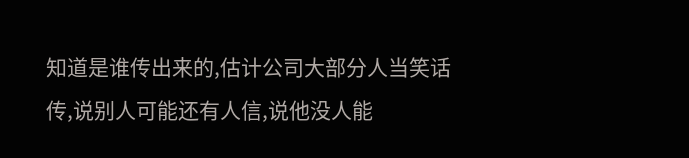知道是谁传出来的,估计公司大部分人当笑话传,说别人可能还有人信,说他没人能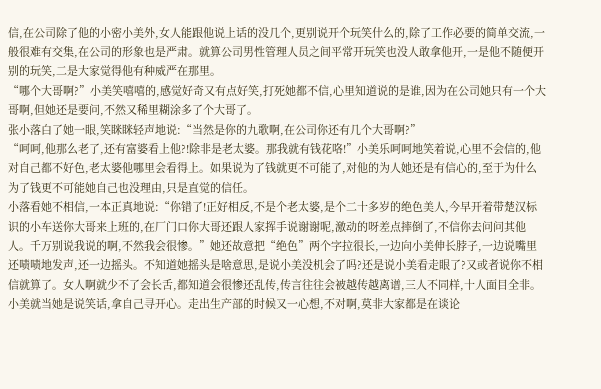信,在公司除了他的小密小美外,女人能跟他说上话的没几个,更别说开个玩笑什么的,除了工作必要的简单交流,一般很难有交集,在公司的形象也是严肃。就算公司男性管理人员之间平常开玩笑也没人敢拿他开,一是他不随便开别的玩笑,二是大家觉得他有种威严在那里。
“哪个大哥啊?”小美笑嘻嘻的,感觉好奇又有点好笑,打死她都不信,心里知道说的是谁,因为在公司她只有一个大哥啊,但她还是要问,不然又稀里糊涂多了个大哥了。
张小落白了她一眼,笑眯眯轻声地说:“当然是你的九歌啊,在公司你还有几个大哥啊?”
“呵呵,他那么老了,还有富婆看上他?!除非是老太婆。那我就有钱花咯!”小美乐呵呵地笑着说,心里不会信的,他对自己都不好色,老太婆他哪里会看得上。如果说为了钱就更不可能了,对他的为人她还是有信心的,至于为什么为了钱更不可能她自己也没理由,只是直觉的信任。
小落看她不相信,一本正真地说:“你错了!正好相反,不是个老太婆,是个二十多岁的绝色美人,今早开着带楚汉标识的小车送你大哥来上班的,在厂门口你大哥还跟人家挥手说谢谢呢,激动的呀差点摔倒了,不信你去问问其他人。千万别说我说的啊,不然我会很惨。”她还故意把“绝色”两个字拉很长,一边向小美伸长脖子,一边说嘴里还啧啧地发声,还一边摇头。不知道她摇头是啥意思,是说小美没机会了吗?还是说小美看走眼了?又或者说你不相信就算了。女人啊就少不了会长舌,都知道会很惨还乱传,传言往往会被越传越离谱,三人不同样,十人面目全非。
小美就当她是说笑话,拿自己寻开心。走出生产部的时候又一心想,不对啊,莫非大家都是在谈论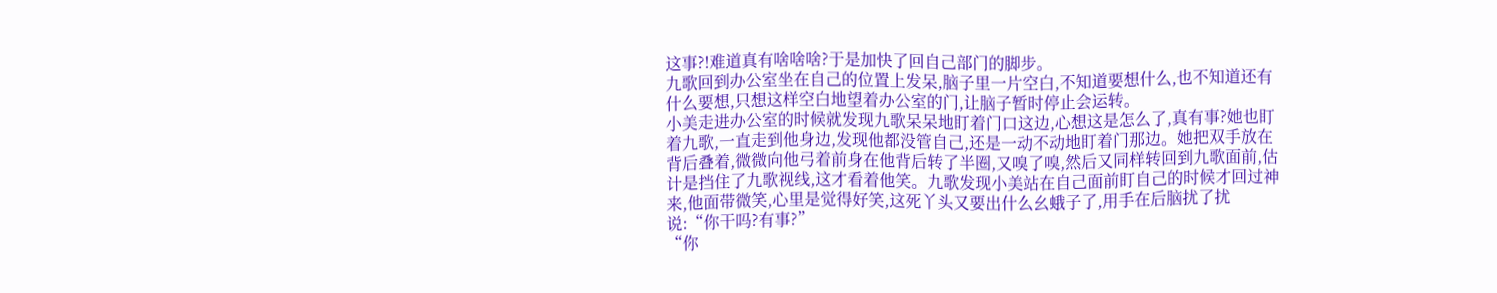这事?!难道真有啥啥啥?于是加快了回自己部门的脚步。
九歌回到办公室坐在自己的位置上发呆,脑子里一片空白,不知道要想什么,也不知道还有什么要想,只想这样空白地望着办公室的门,让脑子暂时停止会运转。
小美走进办公室的时候就发现九歌呆呆地盯着门口这边,心想这是怎么了,真有事?她也盯着九歌,一直走到他身边,发现他都没管自己,还是一动不动地盯着门那边。她把双手放在背后叠着,微微向他弓着前身在他背后转了半圈,又嗅了嗅,然后又同样转回到九歌面前,估计是挡住了九歌视线,这才看着他笑。九歌发现小美站在自己面前盯自己的时候才回过神来,他面带微笑,心里是觉得好笑,这死丫头又要出什么幺蛾子了,用手在后脑扰了扰说:“你干吗?有事?”
“你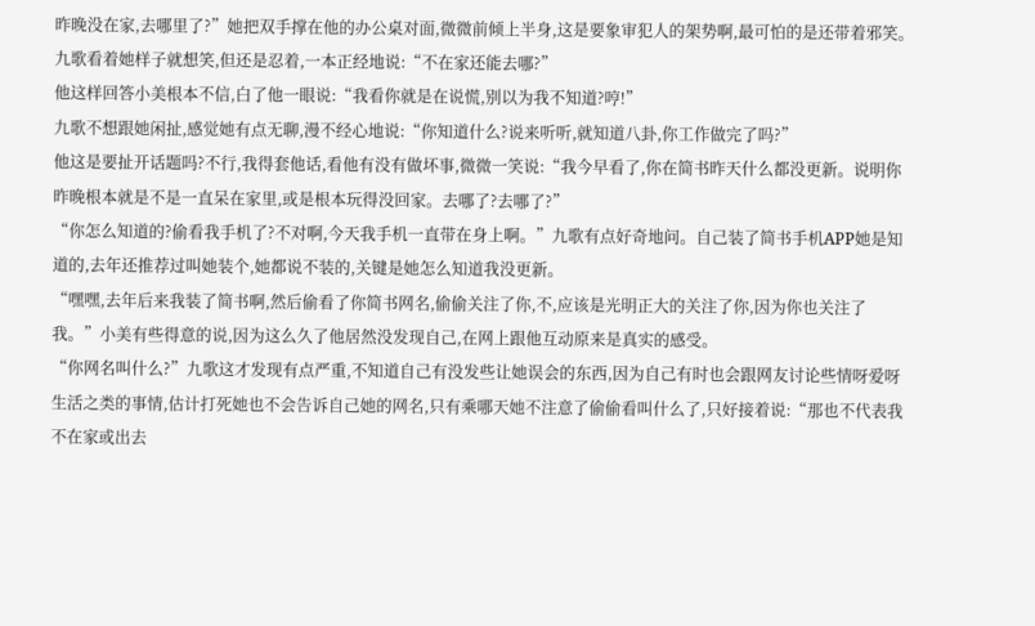昨晚没在家,去哪里了?”她把双手撑在他的办公桌对面,微微前倾上半身,这是要象审犯人的架势啊,最可怕的是还带着邪笑。
九歌看着她样子就想笑,但还是忍着,一本正经地说:“不在家还能去哪?”
他这样回答小美根本不信,白了他一眼说:“我看你就是在说慌,别以为我不知道?哼!”
九歌不想跟她闲扯,感觉她有点无聊,漫不经心地说:“你知道什么?说来听听,就知道八卦,你工作做完了吗?”
他这是要扯开话题吗?不行,我得套他话,看他有没有做坏事,微微一笑说:“我今早看了,你在简书昨天什么都没更新。说明你昨晚根本就是不是一直呆在家里,或是根本玩得没回家。去哪了?去哪了?”
“你怎么知道的?偷看我手机了?不对啊,今天我手机一直带在身上啊。”九歌有点好奇地问。自己装了简书手机APP她是知道的,去年还推荐过叫她装个,她都说不装的,关键是她怎么知道我没更新。
“嘿嘿,去年后来我装了简书啊,然后偷看了你简书网名,偷偷关注了你,不,应该是光明正大的关注了你,因为你也关注了我。”小美有些得意的说,因为这么久了他居然没发现自己,在网上跟他互动原来是真实的感受。
“你网名叫什么?”九歌这才发现有点严重,不知道自己有没发些让她误会的东西,因为自己有时也会跟网友讨论些情呀爱呀生活之类的事情,估计打死她也不会告诉自己她的网名,只有乘哪天她不注意了偷偷看叫什么了,只好接着说:“那也不代表我不在家或出去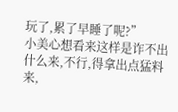玩了,累了早睡了呢?”
小美心想看来这样是诈不出什么来,不行,得拿出点猛料来,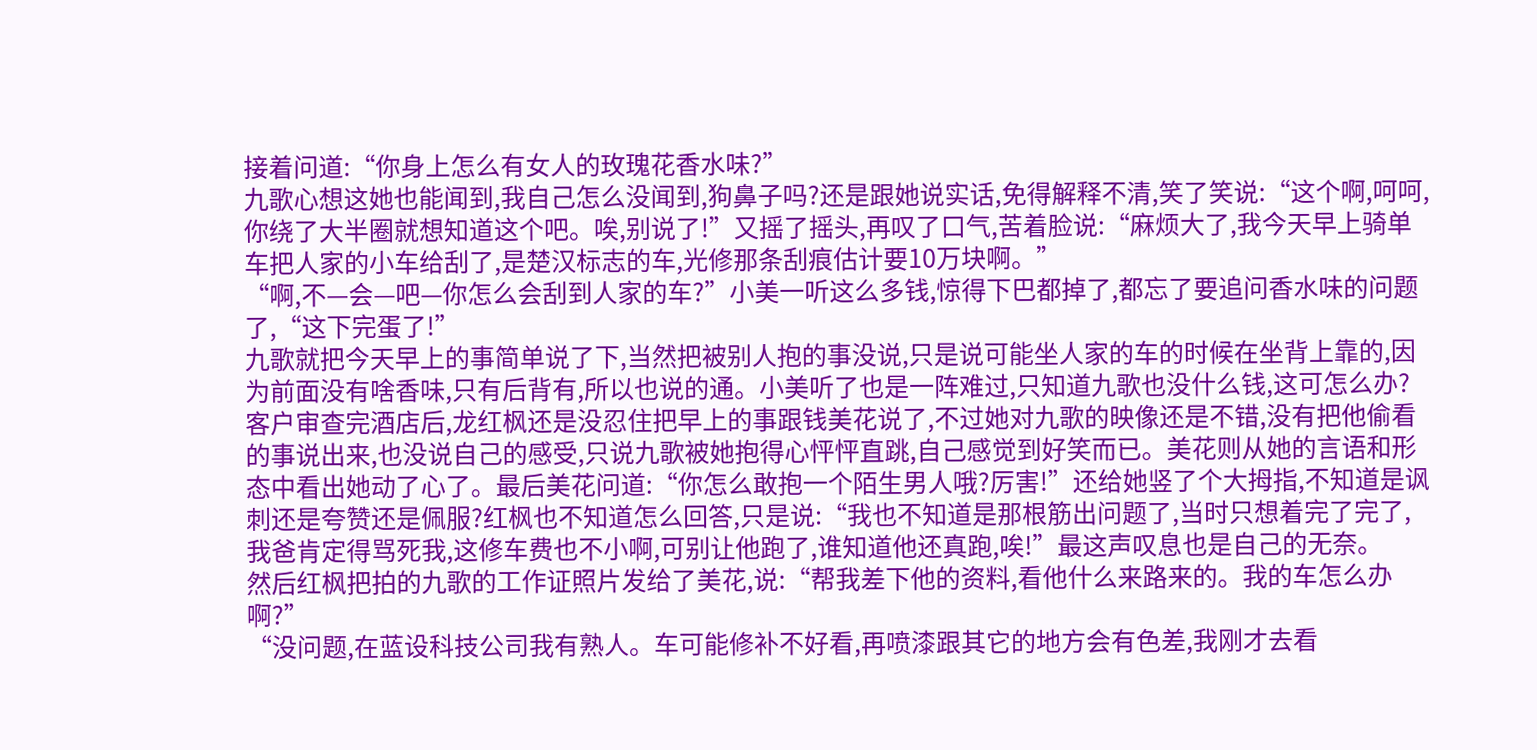接着问道:“你身上怎么有女人的玫瑰花香水味?”
九歌心想这她也能闻到,我自己怎么没闻到,狗鼻子吗?还是跟她说实话,免得解释不清,笑了笑说:“这个啊,呵呵,你绕了大半圈就想知道这个吧。唉,别说了!”又摇了摇头,再叹了口气,苦着脸说:“麻烦大了,我今天早上骑单车把人家的小车给刮了,是楚汉标志的车,光修那条刮痕估计要10万块啊。”
“啊,不—会—吧—你怎么会刮到人家的车?”小美一听这么多钱,惊得下巴都掉了,都忘了要追问香水味的问题了,“这下完蛋了!”
九歌就把今天早上的事简单说了下,当然把被别人抱的事没说,只是说可能坐人家的车的时候在坐背上靠的,因为前面没有啥香味,只有后背有,所以也说的通。小美听了也是一阵难过,只知道九歌也没什么钱,这可怎么办?
客户审查完酒店后,龙红枫还是没忍住把早上的事跟钱美花说了,不过她对九歌的映像还是不错,没有把他偷看的事说出来,也没说自己的感受,只说九歌被她抱得心怦怦直跳,自己感觉到好笑而已。美花则从她的言语和形态中看出她动了心了。最后美花问道:“你怎么敢抱一个陌生男人哦?厉害!”还给她竖了个大拇指,不知道是讽刺还是夸赞还是佩服?红枫也不知道怎么回答,只是说:“我也不知道是那根筋出问题了,当时只想着完了完了,我爸肯定得骂死我,这修车费也不小啊,可别让他跑了,谁知道他还真跑,唉!”最这声叹息也是自己的无奈。
然后红枫把拍的九歌的工作证照片发给了美花,说:“帮我差下他的资料,看他什么来路来的。我的车怎么办啊?”
“没问题,在蓝设科技公司我有熟人。车可能修补不好看,再喷漆跟其它的地方会有色差,我刚才去看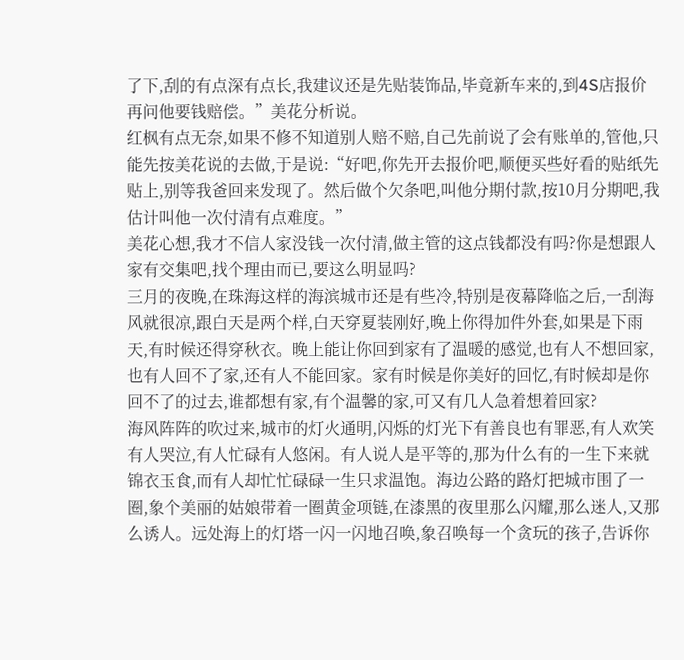了下,刮的有点深有点长,我建议还是先贴装饰品,毕竟新车来的,到4S店报价再问他要钱赔偿。”美花分析说。
红枫有点无奈,如果不修不知道别人赔不赔,自己先前说了会有账单的,管他,只能先按美花说的去做,于是说:“好吧,你先开去报价吧,顺便买些好看的贴纸先贴上,别等我爸回来发现了。然后做个欠条吧,叫他分期付款,按10月分期吧,我估计叫他一次付清有点难度。”
美花心想,我才不信人家没钱一次付清,做主管的这点钱都没有吗?你是想跟人家有交集吧,找个理由而已,要这么明显吗?
三月的夜晚,在珠海这样的海滨城市还是有些冷,特别是夜幕降临之后,一刮海风就很凉,跟白天是两个样,白天穿夏装刚好,晚上你得加件外套,如果是下雨天,有时候还得穿秋衣。晚上能让你回到家有了温暖的感觉,也有人不想回家,也有人回不了家,还有人不能回家。家有时候是你美好的回忆,有时候却是你回不了的过去,谁都想有家,有个温馨的家,可又有几人急着想着回家?
海风阵阵的吹过来,城市的灯火通明,闪烁的灯光下有善良也有罪恶,有人欢笑有人哭泣,有人忙碌有人悠闲。有人说人是平等的,那为什么有的一生下来就锦衣玉食,而有人却忙忙碌碌一生只求温饱。海边公路的路灯把城市围了一圈,象个美丽的姑娘带着一圈黄金项链,在漆黑的夜里那么闪耀,那么迷人,又那么诱人。远处海上的灯塔一闪一闪地召唤,象召唤每一个贪玩的孩子,告诉你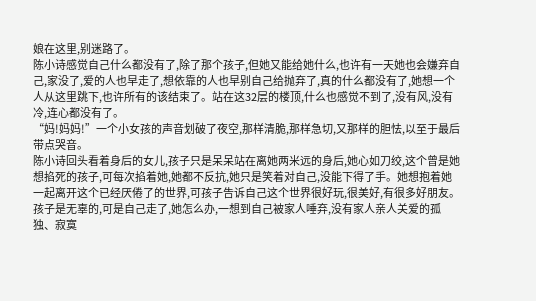娘在这里,别迷路了。
陈小诗感觉自己什么都没有了,除了那个孩子,但她又能给她什么,也许有一天她也会嫌弃自己,家没了,爱的人也早走了,想依靠的人也早别自己给抛弃了,真的什么都没有了,她想一个人从这里跳下,也许所有的该结束了。站在这32层的楼顶,什么也感觉不到了,没有风,没有冷,连心都没有了。
“妈!妈妈!”一个小女孩的声音划破了夜空,那样清脆,那样急切,又那样的胆怯,以至于最后带点哭音。
陈小诗回头看着身后的女儿,孩子只是呆呆站在离她两米远的身后,她心如刀绞,这个曾是她想掐死的孩子,可每次掐着她,她都不反抗,她只是笑着对自己,没能下得了手。她想抱着她一起离开这个已经厌倦了的世界,可孩子告诉自己这个世界很好玩,很美好,有很多好朋友。孩子是无辜的,可是自己走了,她怎么办,一想到自己被家人唾弃,没有家人亲人关爱的孤独、寂寞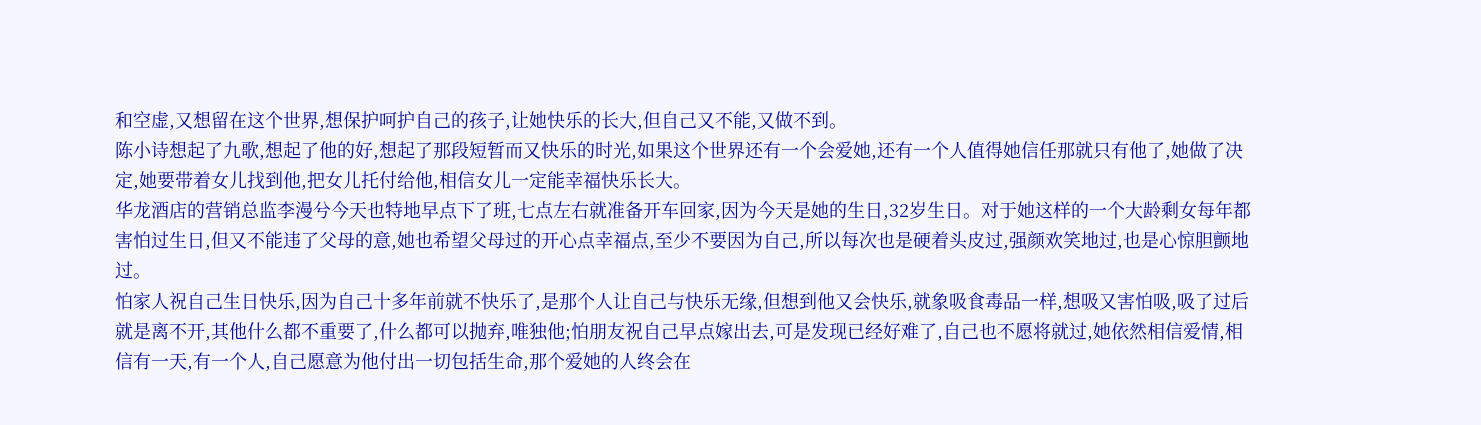和空虚,又想留在这个世界,想保护呵护自己的孩子,让她快乐的长大,但自己又不能,又做不到。
陈小诗想起了九歌,想起了他的好,想起了那段短暂而又快乐的时光,如果这个世界还有一个会爱她,还有一个人值得她信任那就只有他了,她做了决定,她要带着女儿找到他,把女儿托付给他,相信女儿一定能幸福快乐长大。
华龙酒店的营销总监李漫兮今天也特地早点下了班,七点左右就准备开车回家,因为今天是她的生日,32岁生日。对于她这样的一个大龄剩女每年都害怕过生日,但又不能违了父母的意,她也希望父母过的开心点幸福点,至少不要因为自己,所以每次也是硬着头皮过,强颜欢笑地过,也是心惊胆颤地过。
怕家人祝自己生日快乐,因为自己十多年前就不快乐了,是那个人让自己与快乐无缘,但想到他又会快乐,就象吸食毒品一样,想吸又害怕吸,吸了过后就是离不开,其他什么都不重要了,什么都可以抛弃,唯独他;怕朋友祝自己早点嫁出去,可是发现已经好难了,自己也不愿将就过,她依然相信爱情,相信有一天,有一个人,自己愿意为他付出一切包括生命,那个爱她的人终会在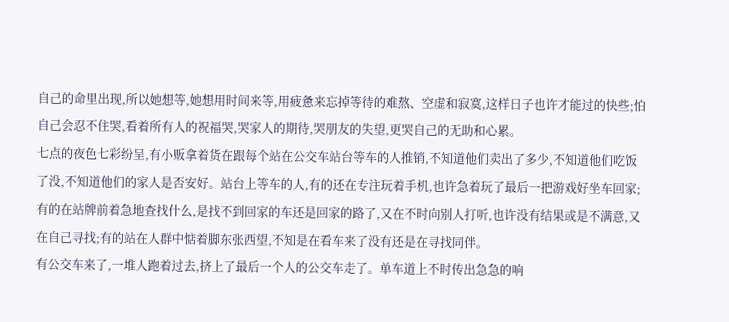自己的命里出现,所以她想等,她想用时间来等,用疲惫来忘掉等待的难熬、空虚和寂寞,这样日子也许才能过的快些;怕自己会忍不住哭,看着所有人的祝福哭,哭家人的期待,哭朋友的失望,更哭自己的无助和心累。
七点的夜色七彩纷呈,有小贩拿着货在跟每个站在公交车站台等车的人推销,不知道他们卖出了多少,不知道他们吃饭了没,不知道他们的家人是否安好。站台上等车的人,有的还在专注玩着手机,也许急着玩了最后一把游戏好坐车回家;有的在站牌前着急地查找什么,是找不到回家的车还是回家的路了,又在不时向别人打听,也许没有结果或是不满意,又在自己寻找;有的站在人群中惦着脚东张西望,不知是在看车来了没有还是在寻找同伴。
有公交车来了,一堆人跑着过去,挤上了最后一个人的公交车走了。单车道上不时传出急急的响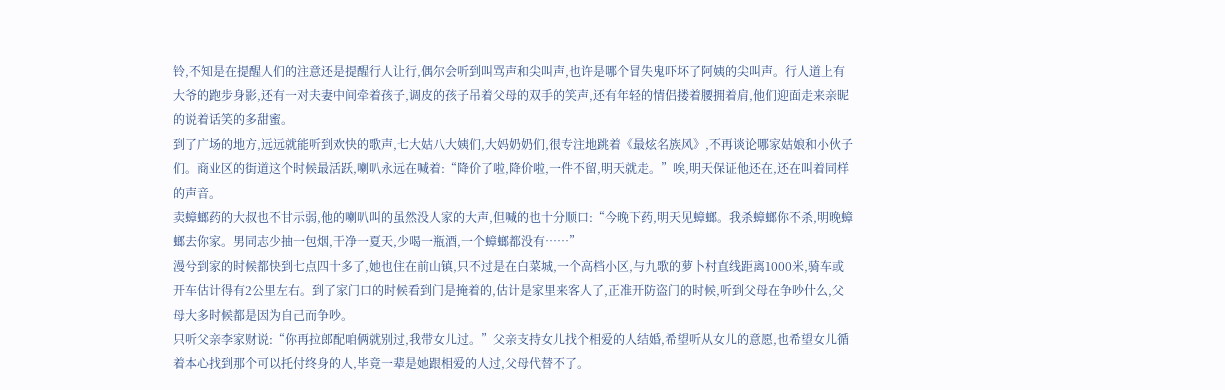铃,不知是在提醒人们的注意还是提醒行人让行,偶尔会听到叫骂声和尖叫声,也许是哪个冒失鬼吓坏了阿姨的尖叫声。行人道上有大爷的跑步身影,还有一对夫妻中间牵着孩子,调皮的孩子吊着父母的双手的笑声,还有年轻的情侣搂着腰拥着肩,他们迎面走来亲昵的说着话笑的多甜蜜。
到了广场的地方,远远就能听到欢快的歌声,七大姑八大姨们,大妈奶奶们,很专注地跳着《最炫名族风》,不再谈论哪家姑娘和小伙子们。商业区的街道这个时候最活跃,喇叭永远在喊着:“降价了啦,降价啦,一件不留,明天就走。”唉,明天保证他还在,还在叫着同样的声音。
卖蟑螂药的大叔也不甘示弱,他的喇叭叫的虽然没人家的大声,但喊的也十分顺口:“今晚下药,明天见蟑螂。我杀蟑螂你不杀,明晚蟑螂去你家。男同志少抽一包烟,干净一夏天,少喝一瓶酒,一个蟑螂都没有……”
漫兮到家的时候都快到七点四十多了,她也住在前山镇,只不过是在白菜城,一个高档小区,与九歌的萝卜村直线距离1000米,骑车或开车估计得有2公里左右。到了家门口的时候看到门是掩着的,估计是家里来客人了,正准开防盗门的时候,听到父母在争吵什么,父母大多时候都是因为自己而争吵。
只听父亲李家财说:“你再拉郎配咱俩就别过,我带女儿过。”父亲支持女儿找个相爱的人结婚,希望听从女儿的意愿,也希望女儿循着本心找到那个可以托付终身的人,毕竟一辈是她跟相爱的人过,父母代替不了。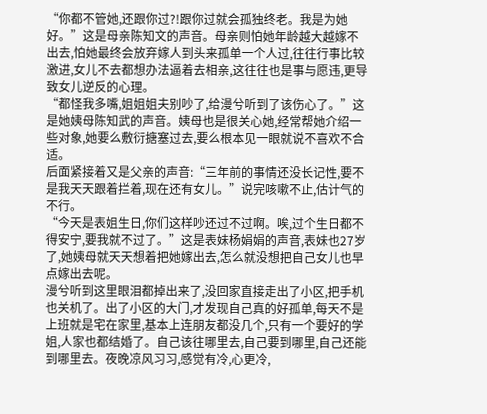“你都不管她,还跟你过?!跟你过就会孤独终老。我是为她好。”这是母亲陈知文的声音。母亲则怕她年龄越大越嫁不出去,怕她最终会放弃嫁人到头来孤单一个人过,往往行事比较激进,女儿不去都想办法逼着去相亲,这往往也是事与愿违,更导致女儿逆反的心理。
“都怪我多嘴,姐姐姐夫别吵了,给漫兮听到了该伤心了。”这是她姨母陈知武的声音。姨母也是很关心她,经常帮她介绍一些对象,她要么敷衍搪塞过去,要么根本见一眼就说不喜欢不合适。
后面紧接着又是父亲的声音:“三年前的事情还没长记性,要不是我天天跟着拦着,现在还有女儿。”说完咳嗽不止,估计气的不行。
“今天是表姐生日,你们这样吵还过不过啊。唉,过个生日都不得安宁,要我就不过了。”这是表妹杨娟娟的声音,表妹也27岁了,她姨母就天天想着把她嫁出去,怎么就没想把自己女儿也早点嫁出去呢。
漫兮听到这里眼泪都掉出来了,没回家直接走出了小区,把手机也关机了。出了小区的大门,才发现自己真的好孤单,每天不是上班就是宅在家里,基本上连朋友都没几个,只有一个要好的学姐,人家也都结婚了。自己该往哪里去,自己要到哪里,自己还能到哪里去。夜晚凉风习习,感觉有冷,心更冷,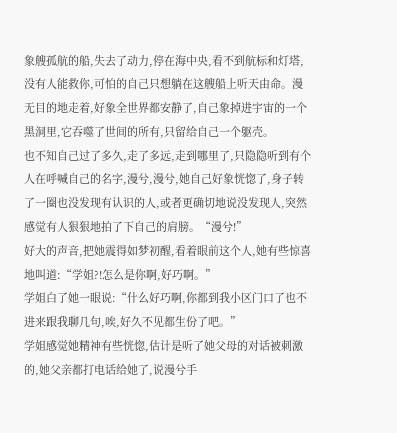象艘孤航的船,失去了动力,停在海中央,看不到航标和灯塔,没有人能救你,可怕的自己只想躺在这艘船上听天由命。漫无目的地走着,好象全世界都安静了,自己象掉进宇宙的一个黑洞里,它吞噬了世间的所有,只留给自己一个躯壳。
也不知自己过了多久,走了多远,走到哪里了,只隐隐听到有个人在呼喊自己的名字,漫兮,漫兮,她自己好象恍惚了,身子转了一圈也没发现有认识的人,或者更确切地说没发现人,突然感觉有人狠狠地拍了下自己的肩膀。“漫兮!”
好大的声音,把她震得如梦初醒,看着眼前这个人,她有些惊喜地叫道:“学姐?!怎么是你啊,好巧啊。”
学姐白了她一眼说:“什么好巧啊,你都到我小区门口了也不进来跟我聊几句,唉,好久不见都生份了吧。”
学姐感觉她精神有些恍惚,估计是听了她父母的对话被刺激的,她父亲都打电话给她了,说漫兮手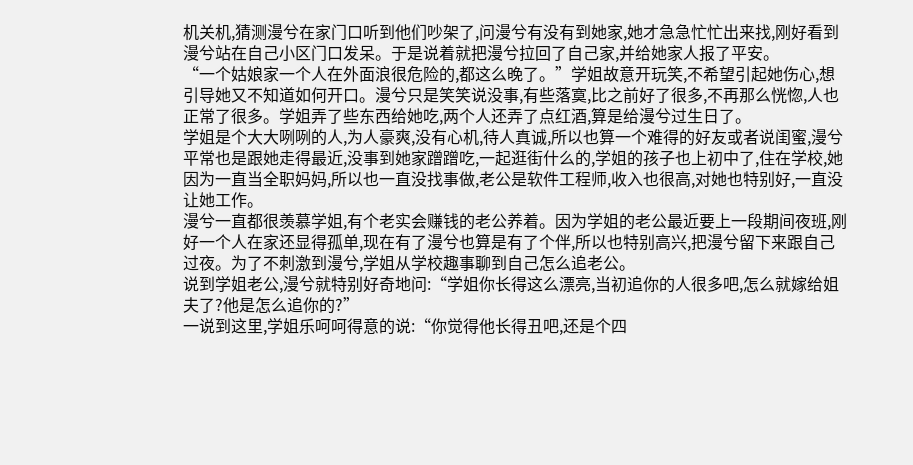机关机,猜测漫兮在家门口听到他们吵架了,问漫兮有没有到她家,她才急急忙忙出来找,刚好看到漫兮站在自己小区门口发呆。于是说着就把漫兮拉回了自己家,并给她家人报了平安。
“一个姑娘家一个人在外面浪很危险的,都这么晚了。”学姐故意开玩笑,不希望引起她伤心,想引导她又不知道如何开口。漫兮只是笑笑说没事,有些落寞,比之前好了很多,不再那么恍惚,人也正常了很多。学姐弄了些东西给她吃,两个人还弄了点红酒,算是给漫兮过生日了。
学姐是个大大咧咧的人,为人豪爽,没有心机,待人真诚,所以也算一个难得的好友或者说闺蜜,漫兮平常也是跟她走得最近,没事到她家蹭蹭吃,一起逛街什么的,学姐的孩子也上初中了,住在学校,她因为一直当全职妈妈,所以也一直没找事做,老公是软件工程师,收入也很高,对她也特别好,一直没让她工作。
漫兮一直都很羡慕学姐,有个老实会赚钱的老公养着。因为学姐的老公最近要上一段期间夜班,刚好一个人在家还显得孤单,现在有了漫兮也算是有了个伴,所以也特别高兴,把漫兮留下来跟自己过夜。为了不刺激到漫兮,学姐从学校趣事聊到自己怎么追老公。
说到学姐老公,漫兮就特别好奇地问:“学姐你长得这么漂亮,当初追你的人很多吧,怎么就嫁给姐夫了?他是怎么追你的?”
一说到这里,学姐乐呵呵得意的说:“你觉得他长得丑吧,还是个四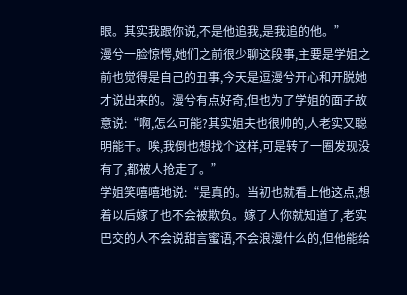眼。其实我跟你说,不是他追我,是我追的他。”
漫兮一脸惊愕,她们之前很少聊这段事,主要是学姐之前也觉得是自己的丑事,今天是逗漫兮开心和开脱她才说出来的。漫兮有点好奇,但也为了学姐的面子故意说:“啊,怎么可能?其实姐夫也很帅的,人老实又聪明能干。唉,我倒也想找个这样,可是转了一圈发现没有了,都被人抢走了。”
学姐笑嘻嘻地说:“是真的。当初也就看上他这点,想着以后嫁了也不会被欺负。嫁了人你就知道了,老实巴交的人不会说甜言蜜语,不会浪漫什么的,但他能给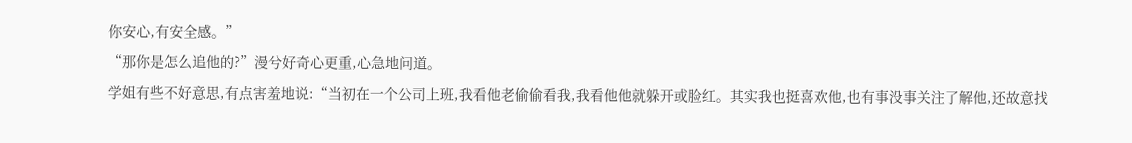你安心,有安全感。”
“那你是怎么追他的?”漫兮好奇心更重,心急地问道。
学姐有些不好意思,有点害羞地说:“当初在一个公司上班,我看他老偷偷看我,我看他他就躲开或脸红。其实我也挺喜欢他,也有事没事关注了解他,还故意找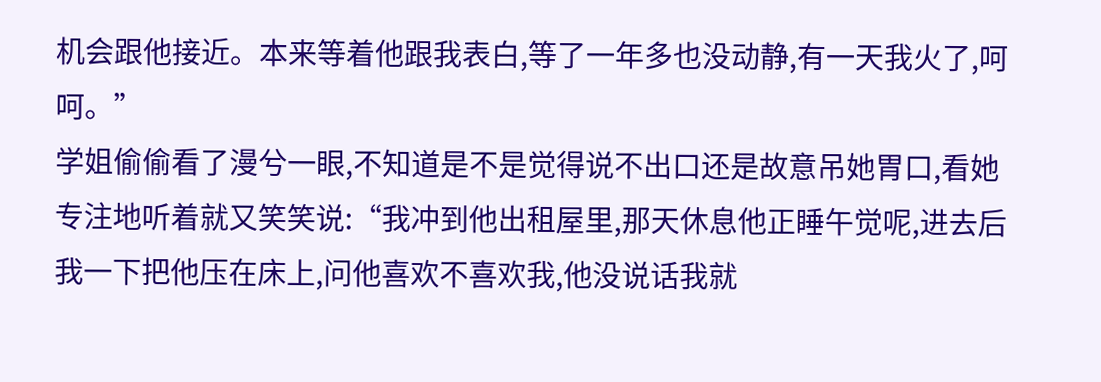机会跟他接近。本来等着他跟我表白,等了一年多也没动静,有一天我火了,呵呵。”
学姐偷偷看了漫兮一眼,不知道是不是觉得说不出口还是故意吊她胃口,看她专注地听着就又笑笑说:“我冲到他出租屋里,那天休息他正睡午觉呢,进去后我一下把他压在床上,问他喜欢不喜欢我,他没说话我就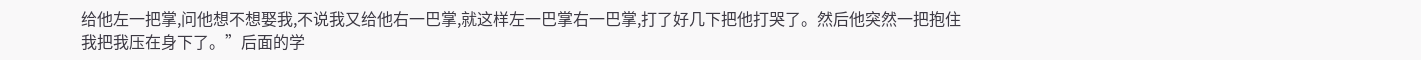给他左一把掌,问他想不想娶我,不说我又给他右一巴掌,就这样左一巴掌右一巴掌,打了好几下把他打哭了。然后他突然一把抱住我把我压在身下了。”后面的学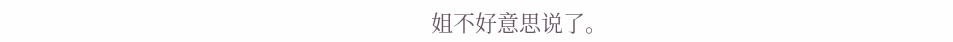姐不好意思说了。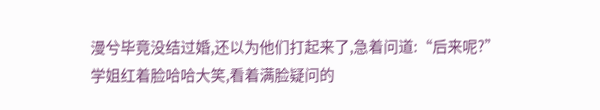漫兮毕竟没结过婚,还以为他们打起来了,急着问道:“后来呢?”
学姐红着脸哈哈大笑,看着满脸疑问的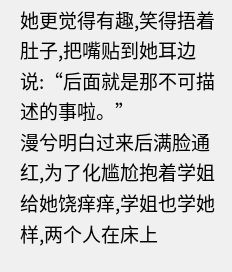她更觉得有趣,笑得捂着肚子,把嘴贴到她耳边说:“后面就是那不可描述的事啦。”
漫兮明白过来后满脸通红,为了化尴尬抱着学姐给她饶痒痒,学姐也学她样,两个人在床上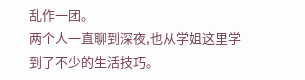乱作一团。
两个人一直聊到深夜,也从学姐这里学到了不少的生活技巧。